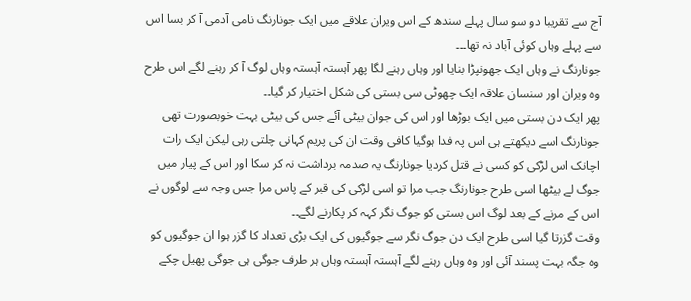آج سے تقریبا دو سو سال پہلے سندھ کے اس ویران علاقے میں ایک جونارنگ نامی آدمی آ کر بسا اس سے پہلے وہاں کوئی آباد نہ تھا۔۔۔
جونارنگ نے وہاں ایک جھونپڑا بنایا اور وہاں رہنے لگا پھر آہستہ آہستہ وہاں لوگ آ کر رہنے لگے اس طرح وہ ویران اور سنسان علاقہ ایک چھوٹی سی بستی کی شکل اختيار کر گیا۔۔
پھر ایک دن بستی میں ایک بوڑھا اور اس کی جوان بیٹی آئے جس کی بیٹی بہت خوبصورت تھی جونارنگ اسے دیکھتے ہی اس پہ فدا ہوگیا کافی وقت ان کی پریم کہانی چلتی رہی لیکن ایک رات اچانک اس لڑکی کو کسی نے قتل کردیا جونارنگ یہ صدمہ برداشت نہ کر سکا اور اس کے پیار میں جوگ لے بیٹھا اسی طرح جونارنگ جب مرا تو اسی لڑکی کی قبر کے پاس مرا جس وجہ سے لوگوں نے اس کے مرنے کے بعد لوگ اس بستی کو جوگ نگر کہہ کر پکارنے لگے۔۔
وقت گزرتا گیا اسی طرح ایک دن جوگ نگر سے جوگیوں کی ایک بڑی تعداد کا گزر ہوا ان جوگیوں کو وہ جگہ بہت پسند آئی اور وہ وہاں رہنے لگے آہستہ آہستہ وہاں ہر طرف جوگی ہی جوگی پھیل چکے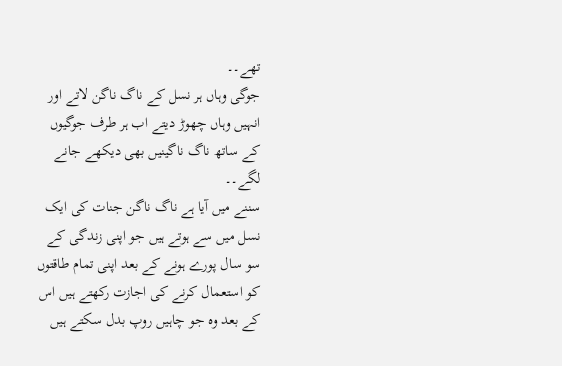تھے۔۔
جوگی وہاں ہر نسل کے ناگ ناگن لاتے اور انہیں وہاں چھوڑ دیتے اب ہر طرف جوگیوں کے ساتھ ناگ ناگینیں بھی دیکھے جانے لگے۔۔
سننے میں آیا ہے ناگ ناگن جنات کی ایک نسل میں سے ہوتے ہیں جو اپنی زندگی کے سو سال پورے ہونے کے بعد اپنی تمام طاقتوں کو استعمال کرنے کی اجازت رکھتے ہیں اس کے بعد وہ جو چاہیں روپ بدل سکتے ہیں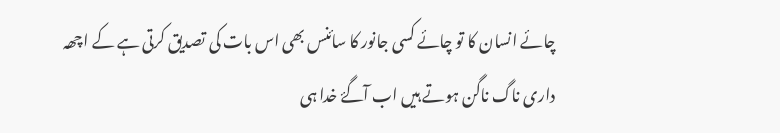چائے انسان کا تو چائے کسی جانور کا سائنس بھی اس بات کی تصدیق کرتی ہے کے اچھہ داری ناگ ناگن ہوتے ہیں اب آگۓ خدا ہی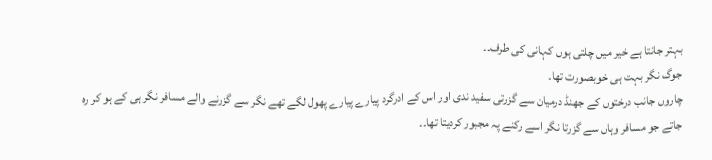بہتر جانتا ہے خیر میں چلتی ہوں کہانی کی طرف۔۔
جوگ نگر بہت ہی خوبصورت تھا۔
چاروں جانب درختوں کے جھنڈ درمیان سے گزرتی سفید ندی اور اس کے ادرگرد پیارے پیارے پھول لگے تھے نگر سے گزرنے والے مسافر نگر ہی کے ہو کر رہ جاتے جو مسافر وہاں سے گزرتا نگر اسے رکنے پہ مجبور کردیتا تھا۔۔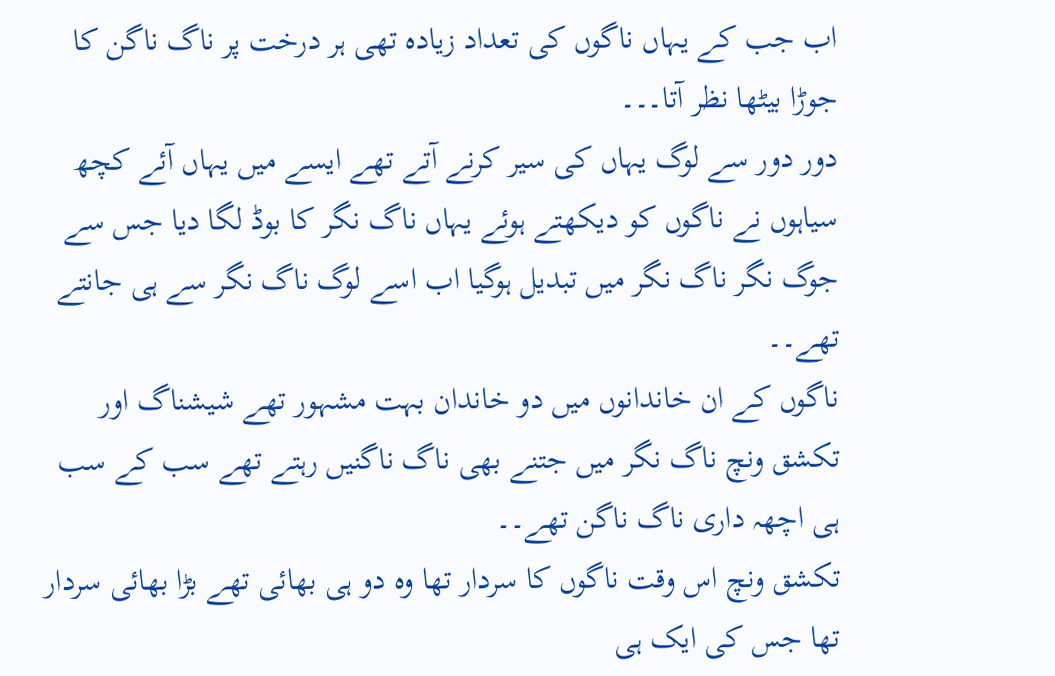اب جب کے یہاں ناگوں کی تعداد زیادہ تھی ہر درخت پر ناگ ناگن کا جوڑا بیٹھا نظر آتا۔۔۔
دور دور سے لوگ یہاں کی سیر کرنے آتے تھے ایسے میں یہاں آئے کچھ سیاہوں نے ناگوں کو دیکھتے ہوئے یہاں ناگ نگر کا بوڈ لگا دیا جس سے جوگ نگر ناگ نگر میں تبدیل ہوگیا اب اسے لوگ ناگ نگر سے ہی جانتے تھے۔۔
ناگوں کے ان خاندانوں میں دو خاندان بہت مشہور تھے شیشناگ اور تکشق ونچ ناگ نگر میں جتنے بھی ناگ ناگنیں رہتے تھے سب کے سب ہی اچھہ داری ناگ ناگن تھے۔۔
تکشق ونچ اس وقت ناگوں کا سردار تھا وہ دو ہی بھائی تھے بڑا بھائی سردار تھا جس کی ایک ہی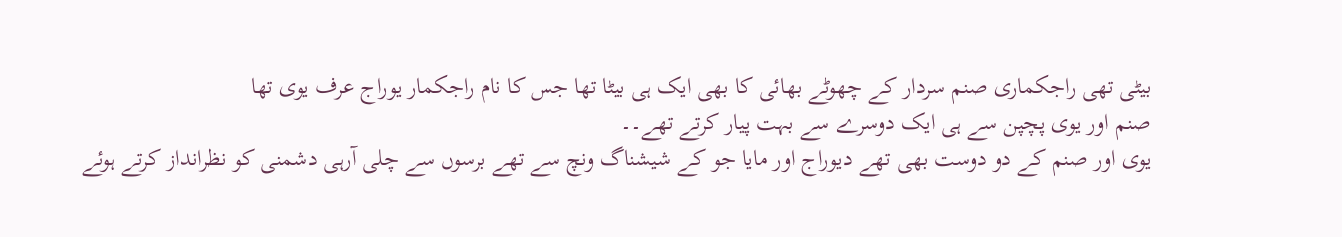بیٹی تھی راجکماری صنم سردار کے چھوٹے بھائی کا بھی ایک ہی بیٹا تھا جس کا نام راجکمار یوراج عرف یوی تھا
صنم اور یوی پچپن سے ہی ایک دوسرے سے بہت پیار کرتے تھے۔۔
یوی اور صنم کے دو دوست بھی تھے دیوراج اور مایا جو کے شیشناگ ونچ سے تھے برسوں سے چلی آرہی دشمنی کو نظرانداز کرتے ہوئے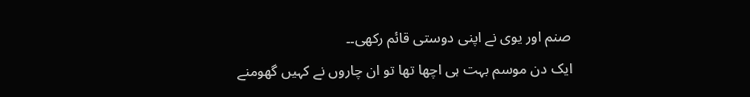صنم اور یوی نے اپنی دوستی قائم رکھی۔۔
ایک دن موسم بہت ہی اچھا تھا تو ان چاروں نے کہیں گھومنے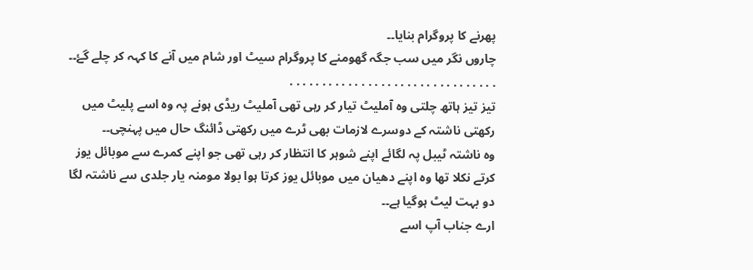پھرنے کا پروگرام بنایا۔۔
چاروں نگر میں سب جگہ گھومنے کا پروگرام سیٹ اور شام میں آنے کا کہہ کر چلے گۓ۔۔
. . . . . . . . . . . . . . . . . . . . . . . . . . . . . . . .
تیز تیز ہاتھ چلتی وہ آملیٹ تیار کر رہی تھی آملیٹ ریڈی ہونے پہ وہ اسے پلیٹ میں رکھتی ناشتہ کے دوسرے لازمات بھی ٹرے میں رکھتی ڈائنگ حال میں پہنچی۔۔
وہ ناشتہ ٹیبل پہ لگائے اپنے شوہر کا انتظار کر رہی تھی جو اپنے کمرے سے موبائل یوز کرتے نکلا تھا وہ اپنے دھیان میں موبائل یوز کرتا ہوا بولا مومنہ یار جلدی سے ناشتہ لگا دو بہت لیٹ ہوگیا ہے۔۔
ارے جناب آپ اسے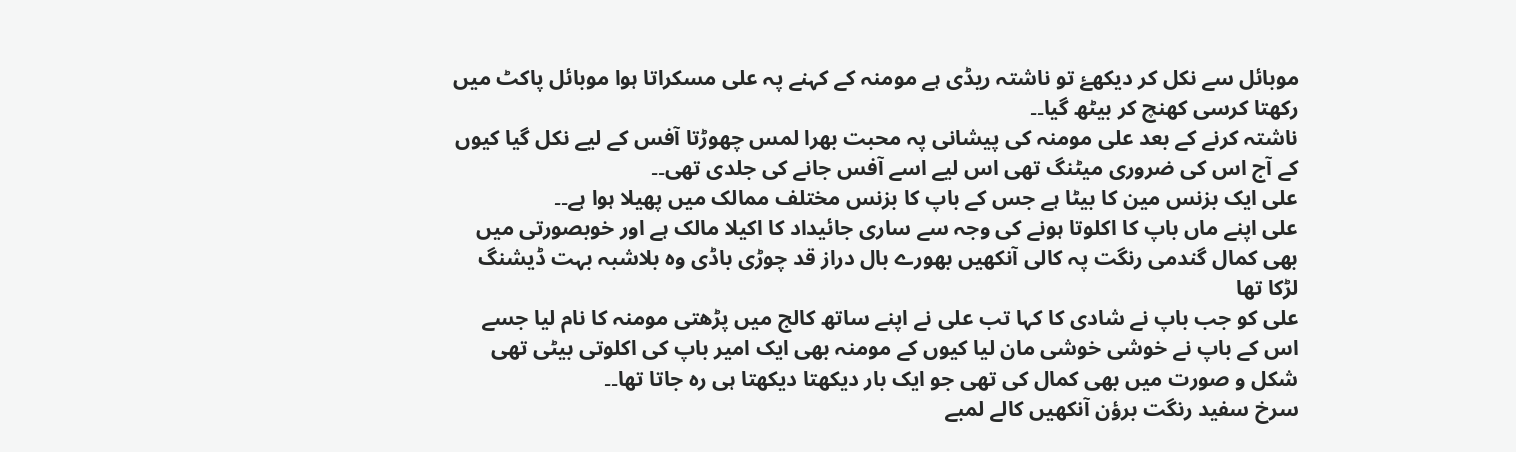موبائل سے نکل کر دیکھۓ تو ناشتہ ریڈی ہے مومنہ کے کہنے پہ علی مسکراتا ہوا موبائل پاکٹ میں رکھتا کرسی کھنچ کر بیٹھ گیا۔۔
ناشتہ کرنے کے بعد علی مومنہ کی پیشانی پہ محبت بھرا لمس چھوڑتا آفس کے لیے نکل گیا کیوں کے آج اس کی ضروری میٹنگ تھی اس لیے اسے آفس جانے کی جلدی تھی۔۔
علی ایک بزنس مین کا بیٹا ہے جس کے باپ کا بزنس مختلف ممالک میں پھیلا ہوا ہے۔۔
علی اپنے ماں باپ کا اکلوتا ہونے کی وجہ سے ساری جائیداد کا اکیلا مالک ہے اور خوبصورتی میں بھی کمال گندمی رنگت پہ کالی آنکھیں بھورے بال دراز قد چوڑی باڈی وہ بلاشبہ بہت ڈیشنگ لڑکا تھا
علی کو جب باپ نے شادی کا کہا تب علی نے اپنے ساتھ کالج میں پڑھتی مومنہ کا نام لیا جسے اس کے باپ نے خوشی خوشی مان لیا کیوں کے مومنہ بھی ایک امیر باپ کی اکلوتی بیٹی تھی
شکل و صورت میں بھی کمال کی تھی جو ایک بار دیکھتا دیکھتا ہی رہ جاتا تھا۔۔
سرخ سفید رنگت برؤن آنکھیں کالے لمبے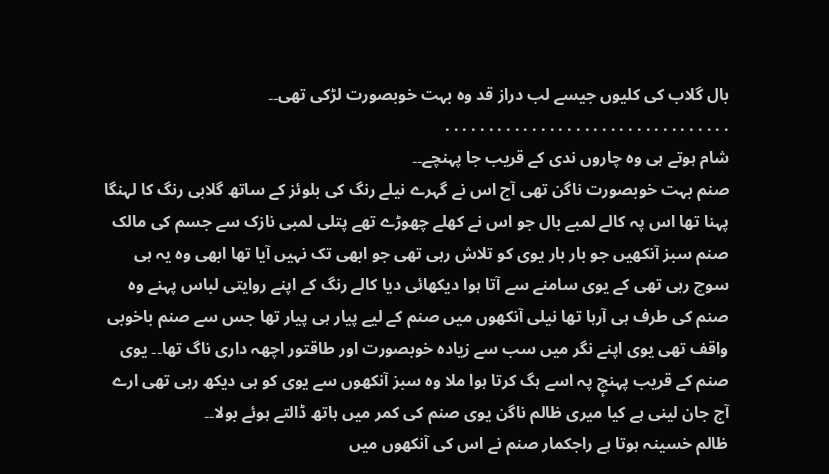بال گلاب کی کلیوں جیسے لب دراز قد وہ بہت خوبصورت لڑکی تھی۔۔
. . . . . . . . . . . . . . . . . . . . . . . . . . . . . . . . .
شام ہوتے ہی وہ چاروں ندی کے قریب جا پہنچے۔۔
صنم بہت خوبصورت ناگن تھی آج اس نے گہرے نیلے رنگ کی بلوئز کے ساتھ گلابی رنگ کا لہنگا پہنا تھا اس پہ کالے لمبے بال جو اس نے کھلے چھوڑے تھے پتلی لمبی نازک سے جسم کی مالک صنم سبز آنکھیں جو بار بار یوی کو تلاش رہی تھی جو ابھی تک نہیں آیا تھا ابھی وہ یہ ہی سوچ رہی تھی کے یوی سامنے سے آتا ہوا دیکھائی دیا کالے رنگ کے اپنے روایتی لباس پہنے وہ صنم کی طرف ہی آرہا تھا نیلی آنکھوں میں صنم کے لیے پیار ہی پیار تھا جس سے صنم باخوبی واقف تھی یوی اپنے نگر میں سب سے زیادہ خوبصورت اور طاقتور اچھہ داری ناگ تھا۔۔ یوی صنم کے قریب پہنچٕ پہ اسے ہگ کرتا ہوا ملا وہ سبز آنکھوں سے یوی کو ہی دیکھ رہی تھی ارے آج جان لینی ہے کیا میری ظالم ناگن یوی صنم کی کمر میں ہاتھ ڈالتے ہوئے بولا۔۔
ظالم خسینہ ہوتا ہے راجکمار صنم نے اس کی آنکھوں میں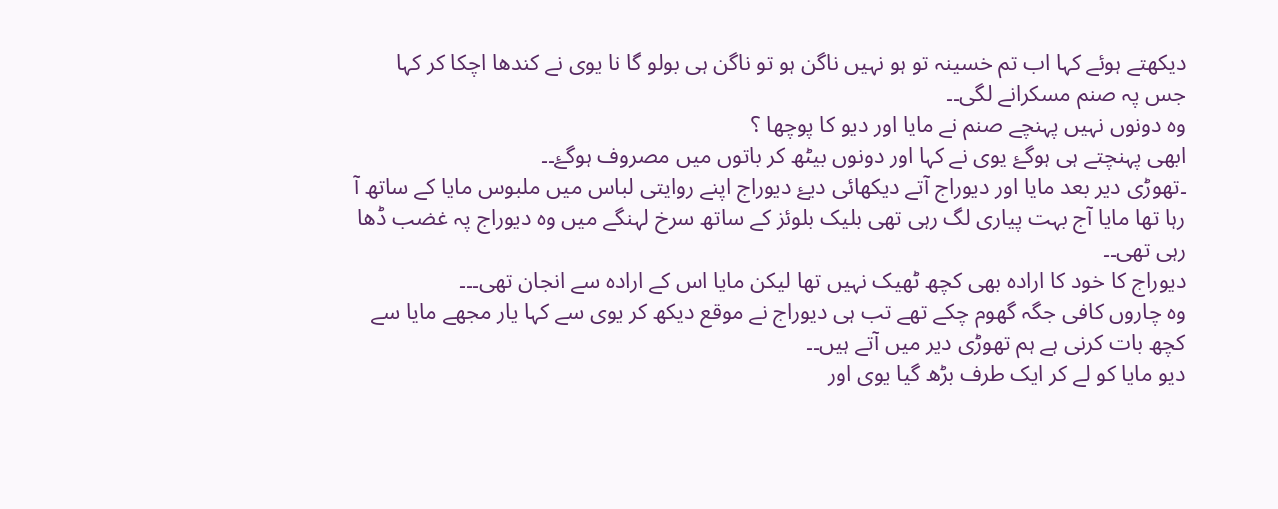دیکھتے ہوئے کہا اب تم خسینہ تو ہو نہیں ناگن ہو تو ناگن ہی بولو گا نا یوی نے کندھا اچکا کر کہا جس پہ صنم مسکرانے لگی۔۔
وہ دونوں نہیں پہنچے صنم نے مایا اور دیو کا پوچھا ؟
ابھی پہنچتے ہی ہوگۓ یوی نے کہا اور دونوں بیٹھ کر باتوں میں مصروف ہوگۓ۔۔
۔تھوڑی دیر بعد مایا اور دیوراج آتے دیکھائی دیۓ دیوراج اپنے روایتی لباس میں ملبوس مایا کے ساتھ آ رہا تھا مایا آج بہت پیاری لگ رہی تھی بلیک بلوئز کے ساتھ سرخ لہنگے میں وہ دیوراج پہ غضب ڈھا رہی تھی۔۔
دیوراج کا خود کا ارادہ بھی کچھ ٹھیک نہیں تھا لیکن مایا اس کے ارادہ سے انجان تھی۔۔۔
وہ چاروں کافی جگہ گھوم چکے تھے تب ہی دیوراج نے موقع دیکھ کر یوی سے کہا یار مجھے مایا سے کچھ بات کرنی ہے ہم تھوڑی دیر میں آتے ہیں۔۔
دیو مایا کو لے کر ایک طرف بڑھ گیا یوی اور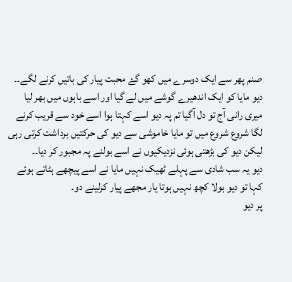صنم پھر سے ایک دوسرے میں کھو گۓ محبت پیار کی باتیں کرنے لگے۔۔
دیو مایا کو ایک اندھیرے گوشے میں لے گیا اور اسے باہوں میں بھر لیا میری رانی آج تو دل آگیا تم پہ دیو اسے کہتا ہوا اسے خود سے قریب کرنے لگا شروع شروع میں تو مایا خاموشی سے دیو کی حرکتیں برداشت کرتی رہی لیکن دیو کی بڑھتی ہوئی نزدیکیوں نے اسے بولنے پہ مجبور کر دیا۔۔
دیو یہ سب شادی سے پہلے ٹھیک نہیں مایا نے اسے پیچھے ہٹاتے ہوئے کہا تو دیو بولا کچھ نہیں ہوتا یار مجھے پیار کرلینے دو۔
پر دیو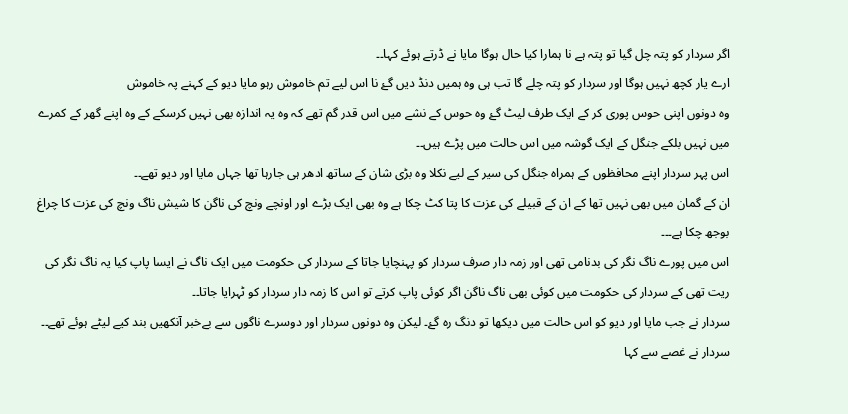اگر سردار کو پتہ چل گیا تو پتہ ہے نا ہمارا کیا حال ہوگا مایا نے ڈرتے ہوئے کہا۔۔
ارے یار کچھ نہیں ہوگا اور سردار کو پتہ چلے گا تب ہی وہ ہمیں دنڈ دیں گۓ نا اس لیے تم خاموش رہو مایا دیو کے کہنے پہ خاموش
وہ دونوں اپنی حوس پوری کر کے ایک طرف لیٹ گۓ وہ حوس کے نشے میں اس قدر گم تھے کہ وہ یہ اندازہ بھی نہیں کرسکے کے وہ اپنے گھر کے کمرے میں نہیں بلکے جنگل کے ایک گوشہ میں اس حالت میں پڑے ہیں۔۔
اس پہر سردار اپنے محافظوں کے ہمراہ جنگل کی سیر کے لیے نکلا وہ بڑی شان کے ساتھ ادھر ہی جارہا تھا جہاں مایا اور دیو تھے۔۔
ان کے گمان میں بھی نہیں تھا کے ان کے قبیلے کی عزت کا پتا کٹ چکا ہے وہ بھی ایک بڑے اور اونچے ونچ کی ناگن کا شیش ناگ ونچ کی عزت کا چراغ بوجھ چکا ہے۔۔۔
اس میں پورے ناگ نگر کی بدنامی تھی اور زمہ دار صرف سردار کو پہنچایا جاتا کے سردار کی حکومت میں ایک ناگ نے ایسا پاپ کیا یہ ناگ نگر کی ریت تھی کے سردار کی حکومت میں کوئی بھی ناگ ناگن اگر کوئی پاپ کرتے تو اس کا زمہ دار سردار کو ٹہرایا جاتا۔۔
سردار نے جب مایا اور دیو کو اس حالت میں دیکھا تو دنگ رہ گۓ۔ لیکن وہ دونوں سردار اور دوسرے ناگوں سے بےخبر آنکھیں بند کیے لیٹے ہوئے تھے۔۔
سردار نے غصے سے کہا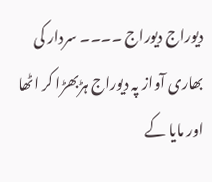دیوراج دیوراج ۔۔۔۔ سردار کی بھاری آواز پہ دیوراج ہڑبھڑا کر اٹھا اور مایا کے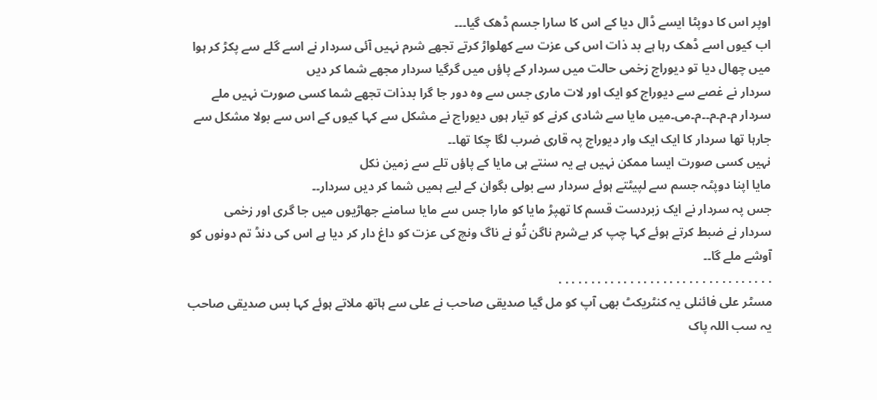اوپر اس کا دوپٹا ایسے ڈال دیا کے اس کا سارا جسم ڈھک گیا۔۔۔
اب کیوں اسے ڈھک رہا ہے بد ذات اس کی عزت سے کھلواڑ کرتے تجھے شرم نہیں آئی سردار نے اسے گلے سے پکڑ کر ہوا میں چھال دیا تو دیوراج زخمی حالت میں سردار کے پاؤں میں گرگیا سردار مجھے شما کر دیں
سردار نے غصے سے دیوراج کو ایک اور لات ماری جس سے وہ دور جا گرا بدذات تجھے شما کسی صورت نہیں ملے
سردار م۔م۔م۔۔م۔می۔میں مایا سے شادی کرنے کو تیار ہوں دیوراج نے مشکل سے کہا کیوں کے اس سے بولا مشکل سے جارہا تھا سردار کا ایک ایک وار دیوراج پہ قاری ضرب لگا چکا تھا۔۔
نہیں کسی صورت ایسا ممکن نہیں ہے یہ سنتے ہی مایا کے پاؤں تلے سے زمین نکل
مایا اپنا دوپٹہ جسم سے لپیٹتے ہوئے سردار سے بولی بگوان کے لیے ہمیں شما کر دیں سردار۔۔
جس پہ سردار نے ایک زبردست قسم کا تھپڑ مایا کو مارا جس سے مایا سامنے جھاڑیوں میں جا گری اور زخمی
سردار نے ضبط کرتے ہوئے کہا چپ کر بےشرم ناگن تُو نے ناگ ونچ کی عزت کو داغ دار کر دیا ہے اس کی دنڈ تم دونوں کو آوشے ملے گا۔۔
. . . . . . . . . . . . . . . . . . . . . . . . . . . . . . . . .
مسٹر علی فائنلی یہ کنٹریکٹ بھی آپ کو مل گیا صدیقی صاحب نے علی سے ہاتھ ملاتے ہوئے کہا بس صدیقی صاحب یہ سب اللہ پاک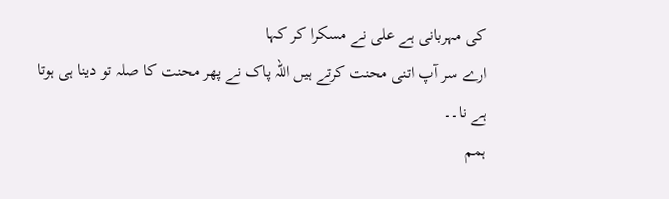کی مہربانی ہے علی نے مسکرا کر کہا
ارے سر آپ اتنی محنت کرتے ہیں اللہ پاک نے پھر محنت کا صلہ تو دینا ہی ہوتا ہے نا۔۔
ہمم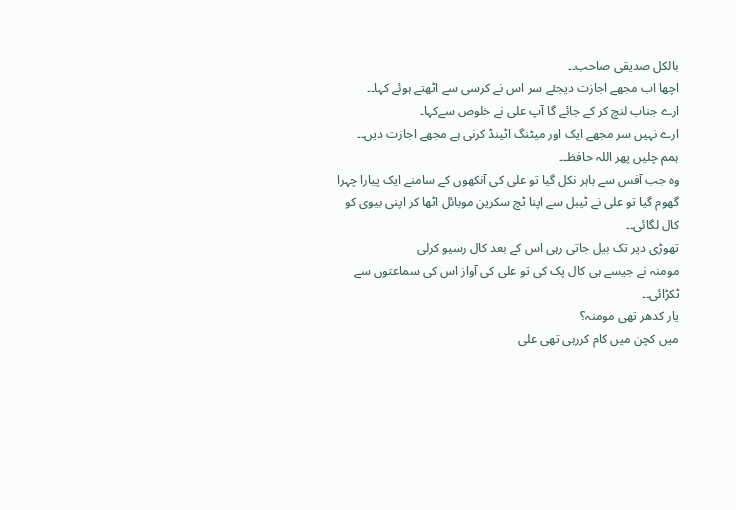بالکل صدیقی صاحب۔۔
اچھا اب مجھے اجازت دیجئے سر اس نے کرسی سے اٹھتے ہوئے کہا۔۔
ارے جناب لنچ کر کے جائے گا آپ علی نے خلوص سےکہا۔
ارے نہیں سر مجھے ایک اور میٹنگ اٹینڈ کرنی ہے مجھے اجازت دیں۔۔
ہمم چلیں پھر اللہ حافظ۔۔
وہ جب آفس سے باہر نکل گیا تو علی کی آنکھوں کے سامنے ایک پیارا چہرا گھوم گیا تو علی نے ٹیبل سے اپنا ٹچ سکرین موبائل اٹھا کر اپنی بیوی کو کال لگائی۔۔
تھوڑی دیر تک بیل جاتی رہی اس کے بعد کال رسیو کرلی
مومنہ نے جیسے ہی کال پک کی تو علی کی آواز اس کی سماعتوں سے ٹکڑائی۔۔
یار کدھر تھی مومنہ؟
میں کچن میں کام کررہی تھی علی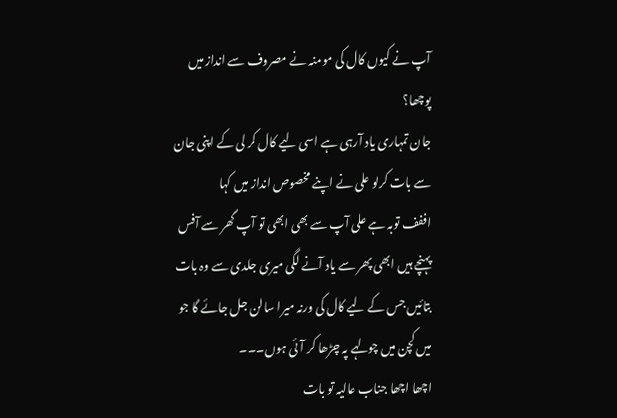آپ نے کیوں کال کی مومنہ نے مصروف سے انداز میں پوچھا؟
جان تمہاری یاد آرہی ہے اسی لیے کال کر لی کے اپنی جان سے بات کرلو علی نے اپنے مخصوص انداز میں کہا
اففف توبہ ہے علی آپ سے بھی ابھی تو آپ گھر سے آفس پہنچے ہیں ابھی پھر سے یاد آنے لگی میری جلدی سے وہ بات بتائيں جس کے لیے کال کی ورنہ میرا سالن جل جائے گا جو میں کچن میں چولہے پہ چڑھا کر آئی ہوں۔۔۔
اچھا اچھا جناب عالیہ تو بات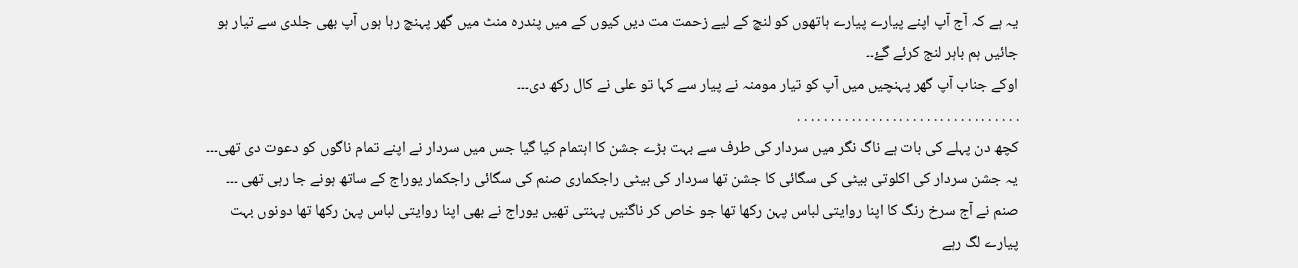یہ ہے کہ آج آپ اپنے پیارے پیارے ہاتھوں کو لنچ کے لیے زحمت مت دیں کیوں کے میں پندرہ منٹ میں گھر پہنچ رہا ہوں آپ بھی جلدی سے تیار ہو جائیں ہم باہر لنج کرئے گۓ۔۔
اوکے جناب آپ گھر پہنچیں میں آپ کو تیار مومنہ نے پیار سے کہا تو علی نے کال رکھ دی۔۔۔
. . . . . . . . . . . . . . . . . . . . . . . . . . . . . . . . .
کچھ دن پہلے کی بات ہے ناگ نگر میں سردار کی طرف سے بہت بڑے جشن کا اہتمام کیا گیا جس میں سردار نے اپنے تمام ناگوں کو دعوت دی تھی۔۔۔
یہ جشن سردار کی اکلوتی بیٹی کی سگائی کا جشن تھا سردار کی بیٹی راجکماری صنم کی سگائی راجکمار یوراج کے ساتھ ہونے جا رہی تھی ۔۔۔
صنم نے آج سرخ رنگ کا اپنا روایتی لباس پہن رکھا تھا جو خاص کر ناگنیں پہنتی تھیں یوراج نے بھی اپنا روایتی لباس پہن رکھا تھا دونوں بہت پیارے لگ رہے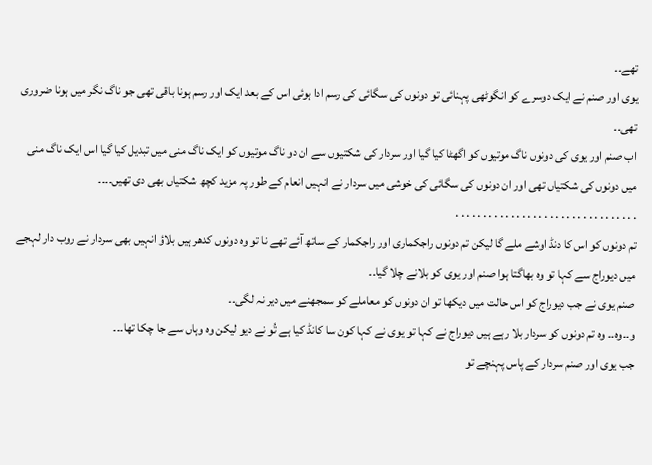تھے۔۔
یوی اور صنم نے ایک دوسرے کو انگوٹھی پہنائی تو دونوں کی سگائی کی رسم ادا ہوئی اس کے بعد ایک اور رسم ہونا باقی تھی جو ناگ نگر میں ہونا ضروری تھی۔۔
اب صنم اور یوی کی دونوں ناگ موتیوں کو اگھٹا کیا گیا اور سردار کی شکتیوں سے ان دو ناگ موتیوں کو ایک ناگ منی میں تبدیل کیا گیا اس ایک ناگ منی میں دونوں کی شکتیاں تھی اور ان دونوں کی سگائی کی خوشی میں سردار نے انہیں انعام کے طور پہ مزید کچھ شکتیاں بھی دی تھیں۔۔۔۔
. . . . . . . . . . . . . . . . . . . . . . . . . . . . . . . . .
تم دونوں کو اس کا دنڈ اوشے ملے گا لیکن تم دونوں راجکماری اور راجکمار کے ساتھ آئے تھے نا تو وہ دونوں کدھر ہیں بلاؤ انہیں بھی سردار نے روب دار لہجے میں دیوراج سے کہا تو وہ بھاگتا ہوا صنم اور یوی کو بلانے چلا گیا۔۔
صنم یوی نے جب دیوراج کو اس حالت میں دیکھا تو ان دونوں کو معاملے کو سمجھنے میں دیر نہ لگی۔۔
و۔۔وہ۔۔ وہ تم دونوں کو سردار بلا رہے ہیں دیوراج نے کہا تو یوی نے کہا کون سا کانڈ کیا ہے تُو نے دیو لیکن وہ وہاں سے جا چکا تھا۔۔۔
جب یوی اور صنم سردار کے پاس پہنچے تو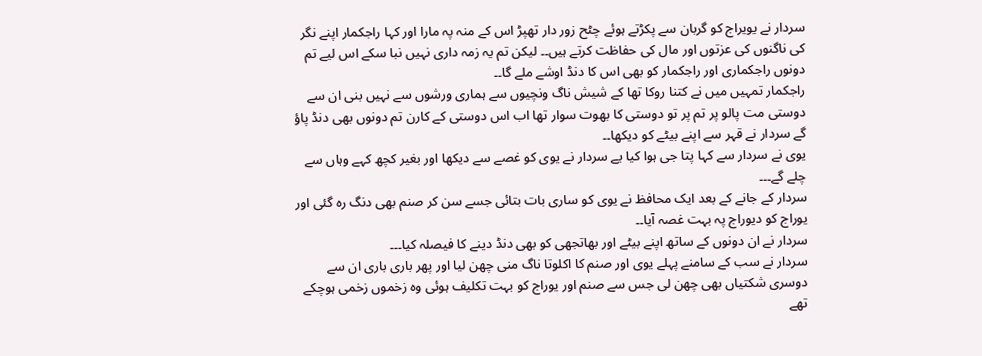سردار نے یویراج کو گربان سے پکڑتے ہوئے چٹح زور دار تھپڑ اس کے منہ پہ مارا اور کہا راجکمار اپنے نگر کی ناگنوں کی عزتوں اور مال کی حفاظت کرتے ہیں۔۔ لیکن تم یہ زمہ داری نہیں نبا سکے اس لیے تم دونوں راجکماری اور راجکمار کو بھی اس کا دنڈ اوشے ملے گا۔۔
راجکمار تمہیں میں نے کتنا روکا تھا کے شیش ناگ ونچیوں سے ہماری ورشوں سے نہیں بنی ان سے دوستی مت پالو پر تم پر تو دوستی کا بھوت سوار تھا اب اس دوستی کے کارن تم دونوں بھی دنڈ پاؤ گے سردار نے قہر سے اپنے بیٹے کو دیکھا۔۔
یوی نے سردار سے کہا پتا جی ہوا کیا یے سردار نے یوی کو غصے سے دیکھا اور بغیر کچھ کہے وہاں سے چلے گے۔۔۔
سردار کے جانے کے بعد ایک محافظ نے یوی کو ساری بات بتائی جسے سن کر صنم بھی دنگ رہ گئی اور یوراج کو دیوراج پہ بہت غصہ آیا۔۔
سردار نے ان دونوں کے ساتھ اپنے بیٹے اور بھاتجھی کو بھی دنڈ دینے کا فیصلہ کیا۔۔۔
سردار نے سب کے سامنے پہلے یوی اور صنم کا اکلوتا ناگ منی چھن لیا اور پھر باری باری ان سے دوسری شکتیاں بھی چھن لی جس سے صنم اور یوراج کو بہت تکليف ہوئی وہ زخموں زخمی ہوچکے تھے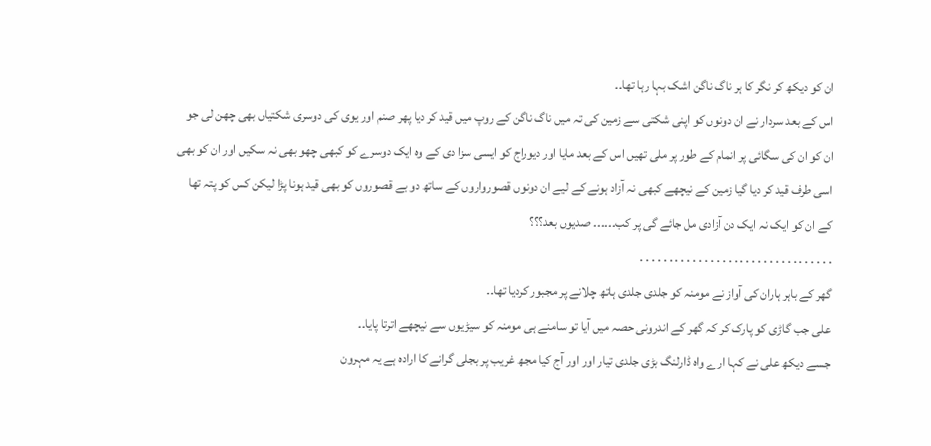ان کو دیکھ کر نگر کا ہر ناگ ناگن اشک بہا رہا تھا۔۔
اس کے بعد سردار نے ان دونوں کو اپنی شکتی سے زمین کی تہ میں ناگ ناگن کے روپ میں قید کر دیا پھر صنم اور یوی کی دوسری شکتیاں بھی چھن لی جو ان کو ان کی سگائی پر انمام کے طور پر ملی تھیں اس کے بعد مایا اور دیوراج کو ایسی سزا دی کے وہ ایک دوسرے کو کبھی چھو بھی نہ سکیں اور ان کو بھی اسی طرف قید کر دیا گیا زمین کے نیچھے کبھی نہ آزاد ہونے کے لیے ان دونوں قصورواروں کے ساتھ دو بے قصوروں کو بھی قید ہونا پڑا لیکن کس کو پتہ تھا کے ان کو ایک نہ ایک دن آزادی مل جائے گی پر کب۔۔۔۔۔۔ صدیوں بعد؟؟؟
. . . . . . . . . . . . . . . . . . . . . . . . . . . . . . . . .
گھر کے باہر ہاران کی آواز نے مومنہ کو جلدی جلدی ہاتھ چلانے پر مجبور کردیا تھا۔۔
علی جب گاڑی کو پارک کر کہ گھر کے اندرونی حصہ میں آیا تو سامنے ہی مومنہ کو سیڑیوں سے نیچھے اترتا پایا۔۔
جسے دیکھ علی نے کہا ارے واہ ڈارلنگ بڑی جلدی تیار اور اور آج کیا مجھ غریب پر بجلی گرانے کا ارادہ ہے یہ مہرون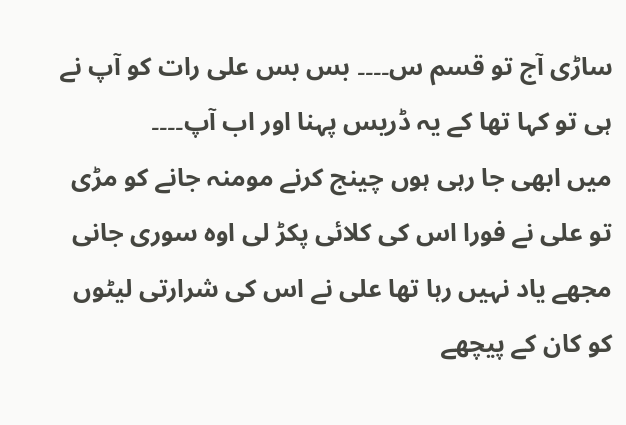ساڑی آج تو قسم س۔۔۔۔ بس بس علی رات کو آپ نے ہی تو کہا تھا کے یہ ڈریس پہنا اور اب آپ۔۔۔۔
میں ابھی جا رہی ہوں چینج کرنے مومنہ جانے کو مڑی تو علی نے فورا اس کی کلائی پکڑ لی اوہ سوری جانی مجھے یاد نہیں رہا تھا علی نے اس کی شرارتی لیٹوں کو کان کے پیچھے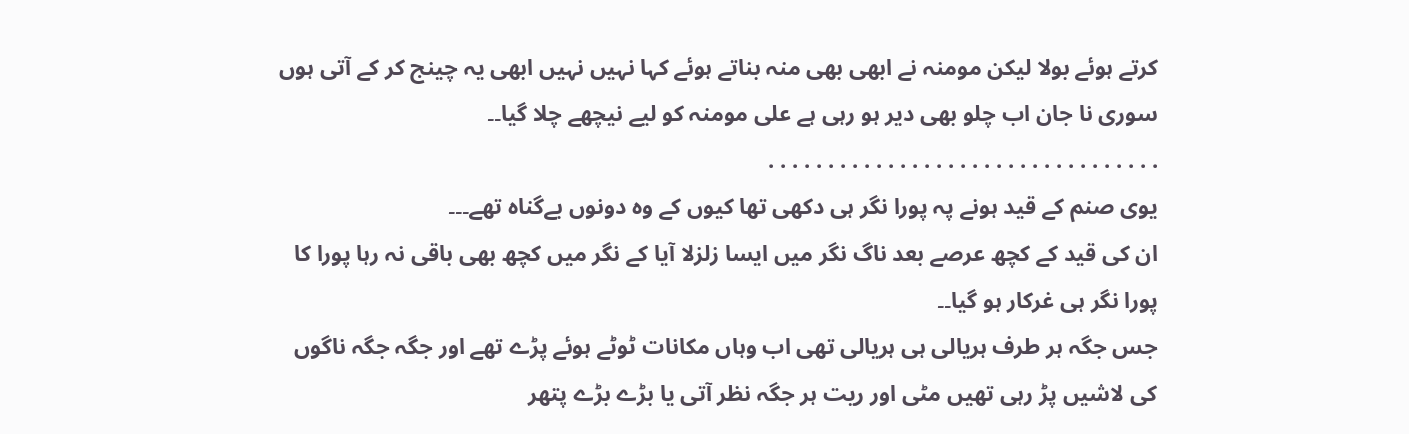کرتے ہوئے بولا لیکن مومنہ نے ابھی بھی منہ بناتے ہوئے کہا نہیں نہیں ابھی یہ چینج کر کے آتی ہوں سوری نا جان اب چلو بھی دیر ہو رہی ہے علی مومنہ کو لیے نیچھے چلا گیا۔۔
. . . . . . . . . . . . . . . . . . . . . . . . . . . . . . . . .
یوی صنم کے قید ہونے پہ پورا نگر ہی دکھی تھا کیوں کے وہ دونوں بےگناہ تھے۔۔۔
ان کی قید کے کچھ عرصے بعد ناگ نگر میں ایسا زلزلا آیا کے نگر میں کچھ بھی باقی نہ رہا پورا کا پورا نگر ہی غرکار ہو گیا۔۔
جس جگہ ہر طرف ہریالی ہی ہریالی تھی اب وہاں مکانات ٹوٹے ہوئے پڑے تھے اور جگہ جگہ ناگوں کی لاشیں پڑ رہی تھیں مٹی اور ریت ہر جگہ نظر آتی یا بڑے بڑے پتھر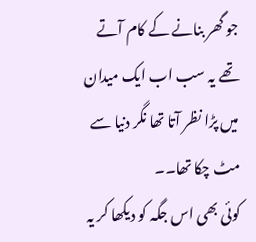جو گھر بنانے کے کام آتے تھے یہ سب اب ایک میدان میں پڑا نظر آتا تھا نگر دنیا سے مٹ چکا تھا۔۔
کوئی بھی اس جگہ کو دیکھا کر یہ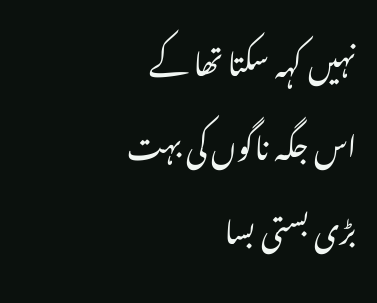نہیں کہہ سکتا تھا کے اس جگہ ناگوں کی بہت بڑی بستی بسا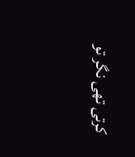کرتی تھی نگر تو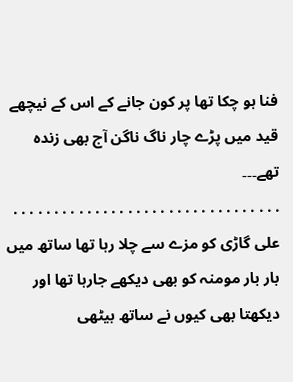فنا ہو چکا تھا پر کون جانے کے اس کے نیچھے قید میں پڑے چار ناگ ناگن آج بھی زندہ تھے۔۔۔
. . . . . . . . . . . . . . . . . . . . . . . . . . . . . . . . .
علی گاڑی کو مزے سے چلا رہا تھا ساتھ میں بار بار مومنہ کو بھی دیکھے جارہا تھا اور دیکھتا بھی کیوں نے ساتھ بیٹھی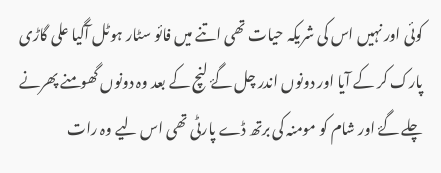کوئی اور نہیں اس کی شریکہ حیات تھی اتنے میں فائو سٹار ہوٹل آگیا علی گاڑی پارک کر کے آیا اور دونوں اندر چل گۓ لنچ کے بعد وہ دونوں گھومنے پھرنے چلے گۓ اور شام کو مومنہ کی برتھ ڈے پارٹی تھی اس لیے وہ رات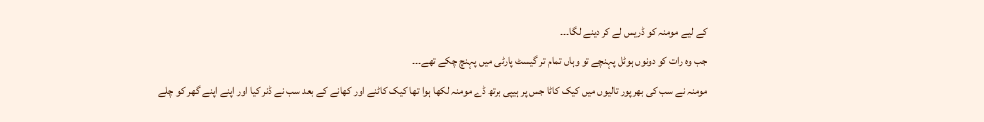کے لیے مومنہ کو ڈریس لے کر دینے لگا۔۔۔
جب وہ رات کو دونوں ہوٹل پہنچے تو وہاں تمام تر گیسٹ پارٹی میں پہنچ چکے تھے۔۔۔
مومنہ نے سب کی بھرپور تالیوں میں کیک کاٹا جس پر ہیپی برتھ ڈے مومنہ لکھا ہوا تھا کیک کاٹنے اور کھانے کے بعد سب نے ڈنر کیا اور اپنے اپنے گھر کو چلے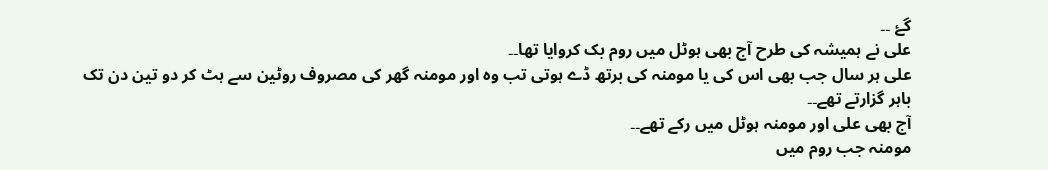گۓ ۔۔
علی نے ہمیشہ کی طرح آج بھی ہوٹل میں روم بک کروایا تھا۔۔
علی ہر سال جب بھی اس کی یا مومنہ کی برتھ ڈے ہوتی تب وہ اور مومنہ گھر کی مصروف روٹین سے ہٹ کر دو تین دن تک باہر گزارتے تھے۔۔
آج بھی علی اور مومنہ ہوٹل میں رکے تھے۔۔
مومنہ جب روم میں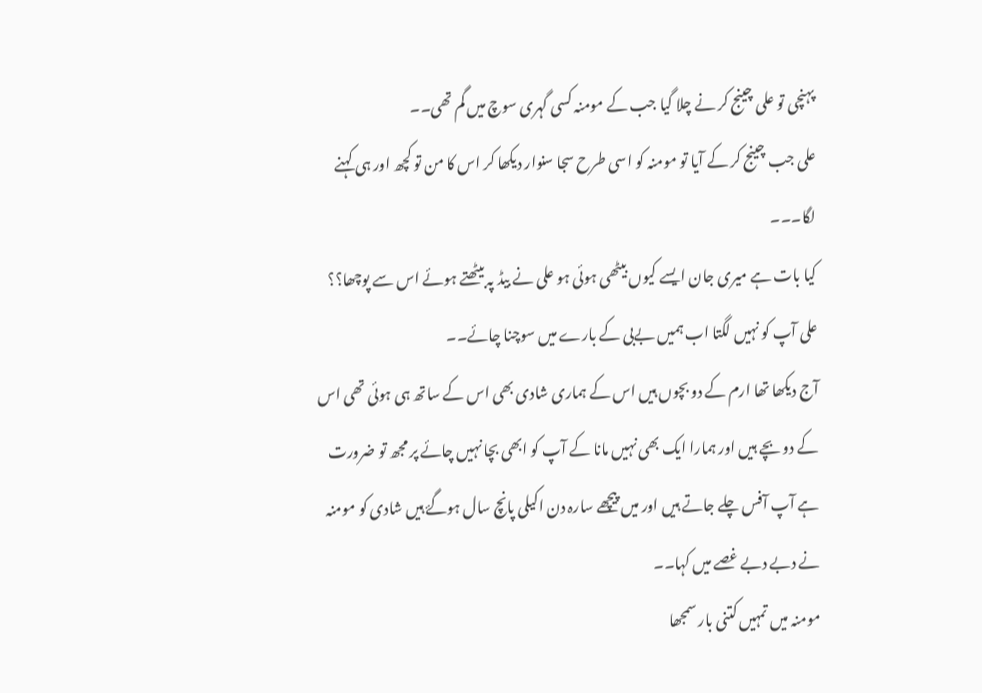پہنچی تو علی چینج کر نے چلا گیا جب کے مومنہ کسی گہری سوچ میں گم تھی۔۔
علی جب چینج کر کے آیا تو مومنہ کو اسی طرح سجا سنوار دیکھا کر اس کا من تو کچھ اور ہی کہنے لگا۔۔۔
کیا بات ہے میری جان ایسے کیوں بیٹھی ہوئی ہو علی نے بیڈ پہ بیٹھتے ہوئے اس سے پوچھا؟؟
علی آپ کو نہیں لگتا اب ہمیں بےبی کے بارے میں سوچنا چائے۔۔
آج دیکھا تھا ارم کے دو بچوں ہیں اس کے ہماری شادی بھی اس کے ساتھ ہی ہوئی تھی اس کے دو بچے ہیں اور ہمارا ایک بھی نہیں مانا کے آپ کو ابھی بچا نہیں چائے پر مجھ تو ضرورت ہے آپ آفس چلے جاتے ہیں اور میں پیچھے سارہ دن اکیلی پانچ سال ہوگۓ ہیں شادی کو مومنہ نے دبے دبے غصے میں کہا۔۔
مومنہ میں تمہیں کتنی بار سمجھا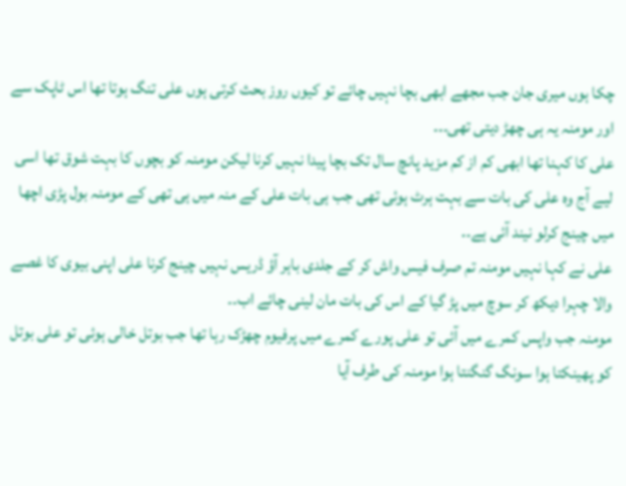چکا ہوں میری جان جب مجھے ابھی بچا نہیں چائے تو کیوں روز بحث کرتی ہوں علی تنگ ہوتا تھا اس ٹاپک سے اور مومنہ یہ ہی چھڑ دیتی تھی۔۔۔
علی کا کہنا تھا ابھی کم از کم مزید پانچ سال تک بچا پیدا نہیں کرنا لیکن مومنہ کو بچوں کا بہت شوق تھا اسی لیے آج وہ علی کی بات سے بہت ہرٹ ہوئی تھی جب ہی بات علی کے منہ میں ہی تھی کے مومنہ بول پڑی اچھا میں چینج کرلو نیند آئی ہے۔۔
علی نے کہا نہیں مومنہ تم صرف فیس واش کر کے جلدی باہر آؤ ڈریس نہیں چینج کرنا علی اپنی بیوی کا غصے والا چہرا دیکھ کر سوچ میں پڑ گیا کے اس کی بات مان لینی چائے اب۔۔
مومنہ جب واپس کمرے میں آئی تو علی پورے کمرے میں پرفیوم چھڑک رہا تھا جب بوتل خالی ہوئی تو علی بوتل کو پھینکتا ہوا سونگ گنگنتا ہوا مومنہ کی طرف آیا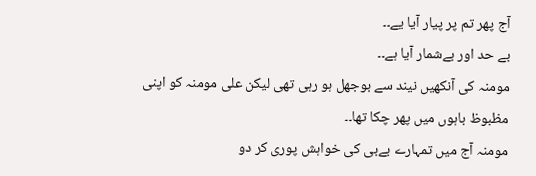آج پھر تم پر پیار آیا یے۔۔
بے حد اور بےشمار آیا ہے۔۔
مومنہ کی آنکھیں نیند سے بوجھل ہو رہی تھی لیکن علی مومنہ کو اپنی مظبوظ باہوں میں پھر چکا تھا۔۔
مومنہ آج میں تمہارے بےبی کی خواہش پوری کر دو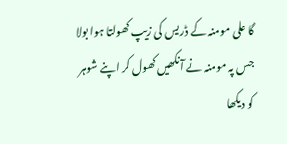گا علی مومنہ کے ڈریس کی زیپ کھولتا ہوا بولا جس پہ مومنہ نے آنکھیں کھول کر اپنے شوہر کو دیکھا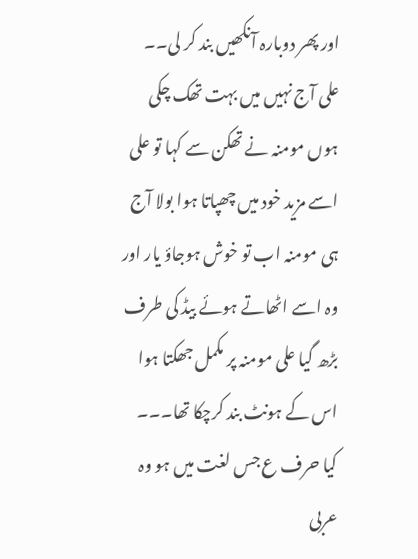اور پھر دوبارہ آنکھیں بند کر لی۔۔
علی آج نہیں میں بہت تھک چکی ہوں مومنہ نے تھکن سے کہا تو علی اسے مزید خود میں چھپاتا ہوا بولا آج ہی مومنہ اب تو خوش ہوجاؤ یار اور وہ اسے اٹھاتے ہوئے بیڈ کی طرف بڑھ گیا علی مومنہ پر مکمل جھکتا ہوا اس کے ہونٹ بند کرچکا تھا۔۔۔
کیا حرف ع جس لغت میں ہو وہ عربی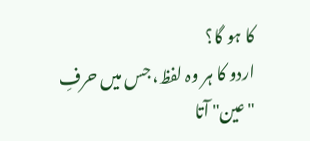کا ہو گا؟
اردو کا ہر وہ لفظ، جس میں حرفِ "عین" آتا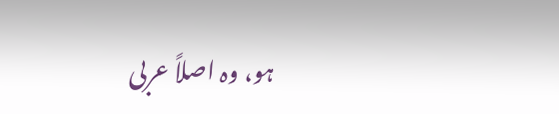ہو، وہ اصلاً عربی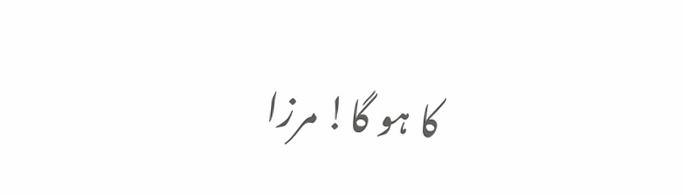کا ہو گا! مرزا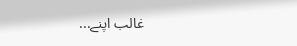غالب اپنے...